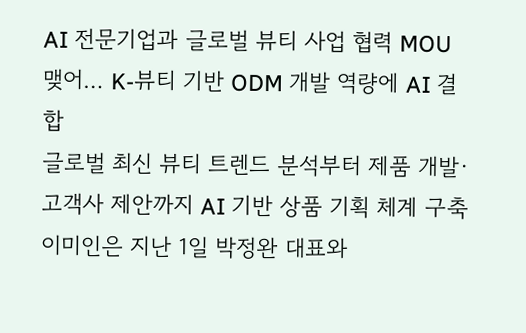AI 전문기업과 글로벌 뷰티 사업 협력 MOU 맺어… K-뷰티 기반 ODM 개발 역량에 AI 결합
글로벌 최신 뷰티 트렌드 분석부터 제품 개발·고객사 제안까지 AI 기반 상품 기획 체계 구축
이미인은 지난 1일 박정완 대표와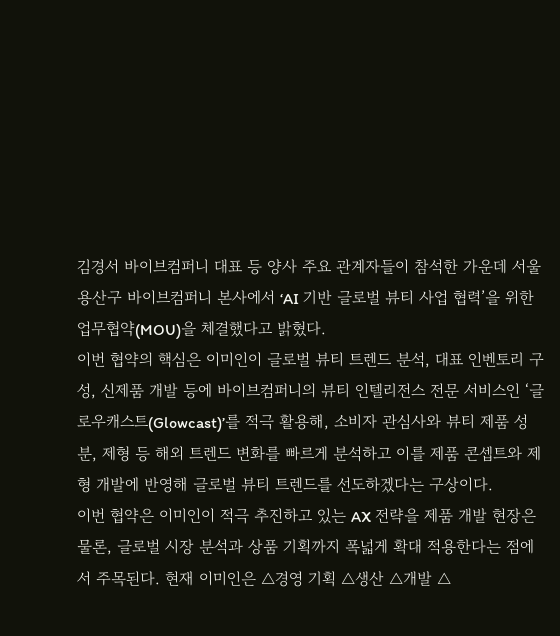김경서 바이브컴퍼니 대표 등 양사 주요 관계자들이 참석한 가운데 서울 용산구 바이브컴퍼니 본사에서 ‘AI 기반 글로벌 뷰티 사업 협력’을 위한 업무협약(MOU)을 체결했다고 밝혔다.
이번 협약의 핵심은 이미인이 글로벌 뷰티 트렌드 분석, 대표 인벤토리 구성, 신제품 개발 등에 바이브컴퍼니의 뷰티 인텔리전스 전문 서비스인 ‘글로우캐스트(Glowcast)’를 적극 활용해, 소비자 관심사와 뷰티 제품 성분, 제형 등 해외 트렌드 변화를 빠르게 분석하고 이를 제품 콘셉트와 제형 개발에 반영해 글로벌 뷰티 트렌드를 선도하겠다는 구상이다.
이번 협약은 이미인이 적극 추진하고 있는 AX 전략을 제품 개발 현장은 물론, 글로벌 시장 분석과 상품 기획까지 폭넓게 확대 적용한다는 점에서 주목된다. 현재 이미인은 △경영 기획 △생산 △개발 △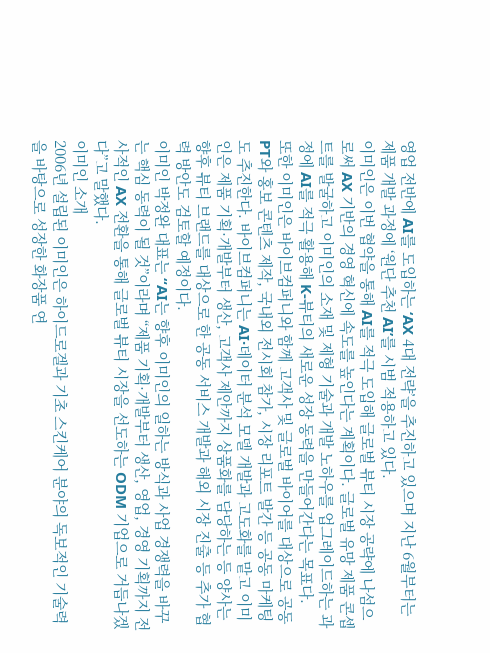영업 전반에 AI를 도입하는 ‘AX 4대 전략’을 추진하고 있으며 지난 6월부터는 제품 개발 과정에 ‘원단 추천 AI’를 시범 적용하고 있다.
이미인은 이번 협약을 통해 AI를 적극 도입해 글로벌 뷰티 시장 공략에 나섬으로써 AX 기반의 경영 혁신에 속도를 높인다는 계획이다. 글로벌 유망 제품 콘셉트를 발굴하고 이미인의 소재 및 제형 기술과 개발 노하우를 업그레이드하는 과정에 AI를 적극 활용해 K-뷰티의 새로운 성장 동력을 만들어간다는 목표다.
또한 이미인은 바이브컴퍼니와 함께 고객사 및 글로벌 바이어를 대상으로 공동 PT와 홍보 콘텐츠 제작, 국내외 전시회 참가, 시장 리포트 발간 등 공동 마케팅도 추진한다. 바이브컴퍼니는 AI·데이터 분석 모델 개발과 고도화를 맡고 이미인은 제품 기획·개발부터 생산, 고객사 제안까지 상품화를 담당하는 등 양사는 향후 뷰티 브랜드를 대상으로 한 공동 서비스 개발과 해외 시장 진출 등 추가 협력 방안도 검토할 예정이다.
이미인 박정완 대표는 “AI는 향후 이미인의 일하는 방식과 사업 경쟁력을 바꾸는 핵심 동력이 될 것”이라며 “제품 기획·개발부터 생산, 영업, 경영 기획까지 전사적인 AX 전환을 통해 글로벌 뷰티 시장을 선도하는 ODM 기업으로 거듭나겠다”고 말했다.
이미인 소개
2006년 설립된 이미인은 하이드로겔과 기초 스킨케어 분야의 독보적인 기술력을 바탕으로 성장한 화장품 연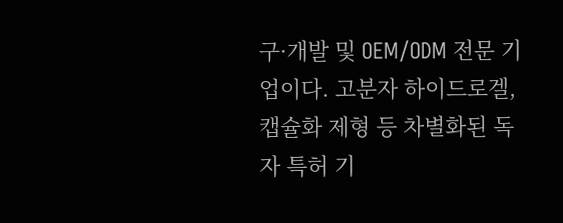구·개발 및 OEM/ODM 전문 기업이다. 고분자 하이드로겔, 캡슐화 제형 등 차별화된 독자 특허 기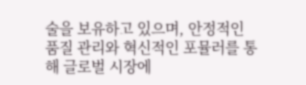술을 보유하고 있으며, 안정적인 품질 관리와 혁신적인 포뮬러를 통해 글로벌 시장에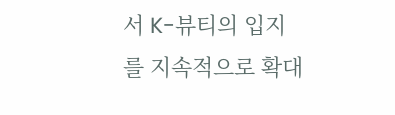서 K-뷰티의 입지를 지속적으로 확대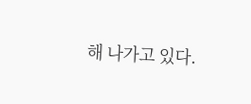해 나가고 있다.